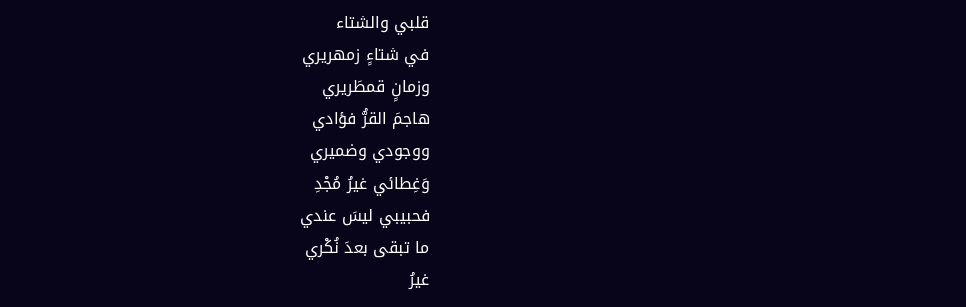قلبي والشتاء
في شتاءٍ زمهريري
وزمانٍ قمطَريري
هاجمَ القرُّ فؤادي
ووجودي وضميري
وَغِطائي غيرُ مُجْدِ
فحبيبي ليسَ عندي
ما تبقى بعدَ نُكْري
غيرُ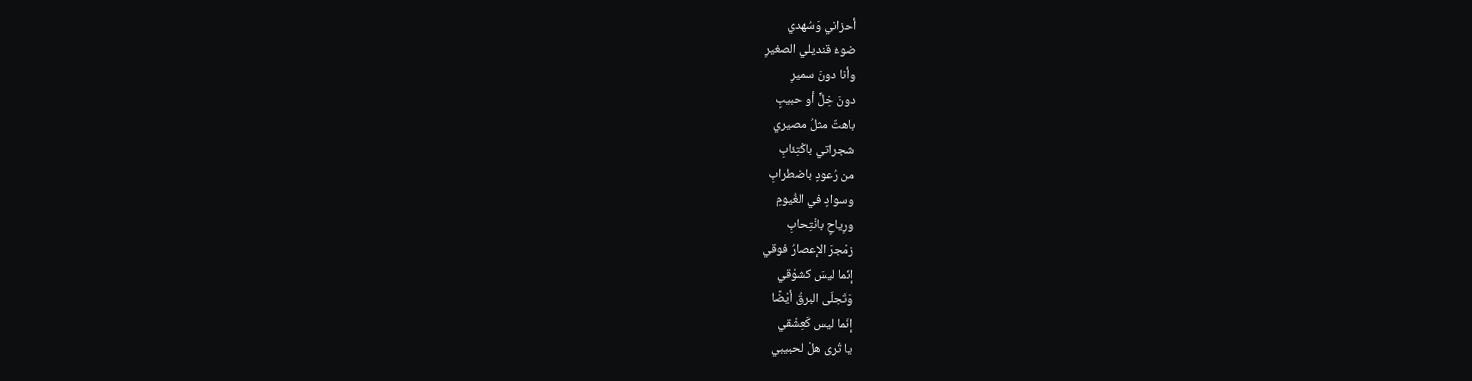أحزاني وَسُهدي
ضوءُ قنديلي الصغيرِ
وأنا دونَ سميرِ
دونَ خِلٍّ أو حبيبٍ
باهتٌ مثلُ مصيري
شجراتي باكْتِئابِ
من رُعودٍ باضطرابِ
وسوادٍ في الغُيومِ
ورِياحٍ بانْتِحابِ
زمْجرَ الإعصارُ فوقي
إنّما ليسَ كشوْقي
وَتَجلّى البرقُ أيْضًا
إنَما ليس كَعِشْقي
يا تُرى هلْ لحبيبي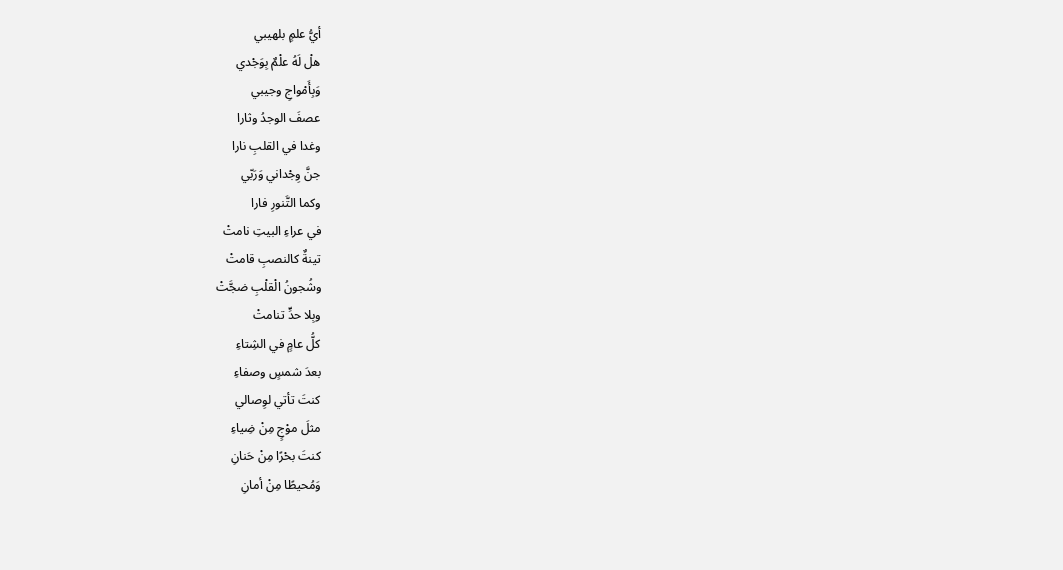أيُّ علمٍ بلهيبي
هلْ لَهُ علْمٌ بِوَجْدي
وَبِأَمْواجِ وجيبي
عصفَ الوجدُ وثارا
وغدا في القلبِ نارا
جنَّ وِجْداني وَرَبّي
وكما التَّنورِ فارا
في عراءِ البيتِ نامتْ
تينةٌ كالنصبِ قامتْ
وشُجونُ الْقلْبِ ضجَّتْ
وبِلا حدٍّ تنامتْ
كلُّ عامٍ في الشِتاءِ
بعدَ شمسٍ وصفاءِ
كنتَ تأتي لوِصالي
مثلَ موْجٍ مِنْ ضِياءِ
كنتَ بحْرًا مِنْ حَنانِ
وَمُحيطًا مِنْ أمانِ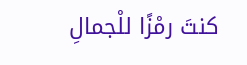كنتَ رمْزًا للْجمالِ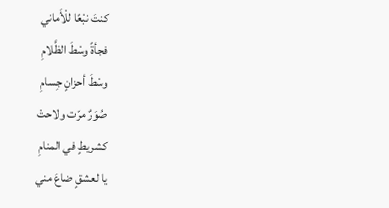كنتَ نبْعًا للْأَماني
فجأةً وسْطَ الظَّلامِ
وسْطَ أحزانٍ جِسامِ
صُوَرٌ مرّت ولاحتْ
كشريطٍ في المنامِ
يا لعشقٍ ضاعَ مني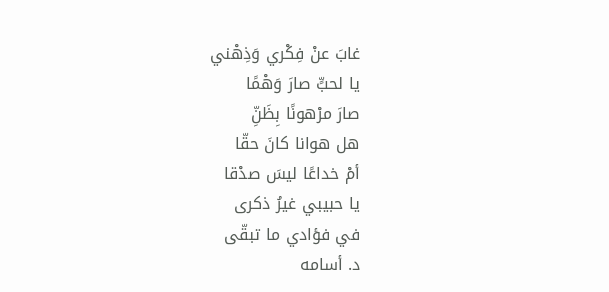غابَ عنْ فِكْري وَذِهْني
يا لحبٍّ صارَ وَهْمًا
صارَ مرْهونًا بِظَنِّ
هل هوانا كانَ حقّا
أمْ خداعًا ليسَ صدْقا
يا حبيبي غيرُ ذكرى
في فؤادي ما تبقّى
د. أسامه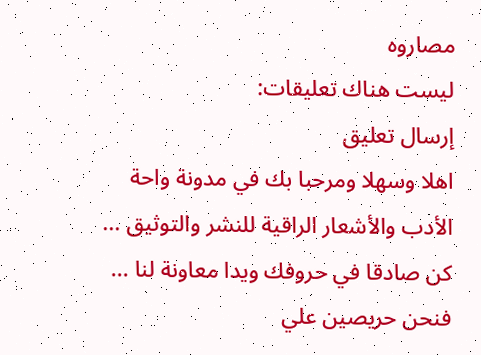مصاروه
ليست هناك تعليقات:
إرسال تعليق
اهلا وسهلا ومرحبا بك في مدونة واحة الأدب والأشعار الراقية للنشر والتوثيق ... كن صادقا في حروفك ويدا معاونة لنا ... فنحن حريصين علي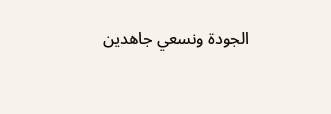الجودة ونسعي جاهدين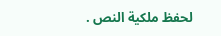لحفظ ملكية النص .